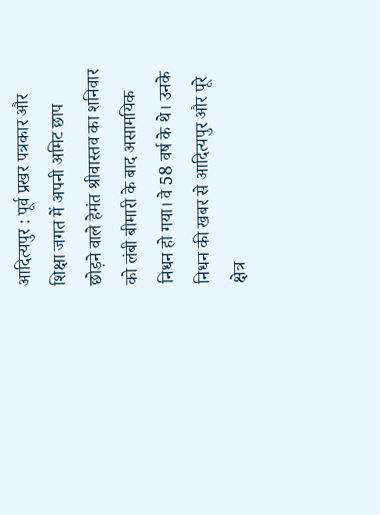आदित्यपुर : पूर्व प्रखर पत्रकार और शिक्षा जगत में अपनी अमिट छाप छोड़ने वाले हेमंत श्रीवास्तव का शनिवार को लंबी बीमारी के बाद असामयिक निधन हो गया। वे 58 वर्ष के थे। उनके निधन की खबर से आदित्यपुर और पूरे क्षेत्र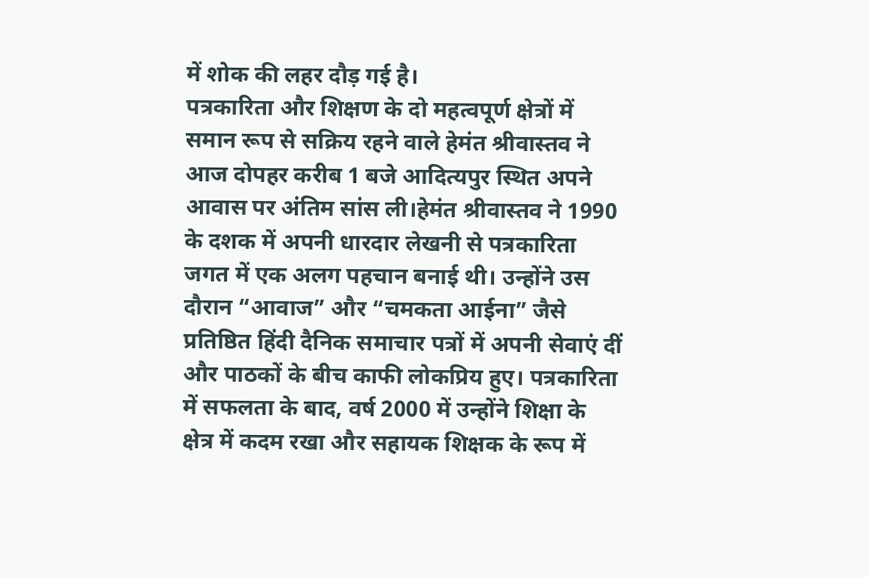में शोक की लहर दौड़ गई है।
पत्रकारिता और शिक्षण के दो महत्वपूर्ण क्षेत्रों में समान रूप से सक्रिय रहने वाले हेमंत श्रीवास्तव ने आज दोपहर करीब 1 बजे आदित्यपुर स्थित अपने आवास पर अंतिम सांस ली।हेमंत श्रीवास्तव ने 1990 के दशक में अपनी धारदार लेखनी से पत्रकारिता जगत में एक अलग पहचान बनाई थी। उन्होंने उस दौरान “आवाज” और “चमकता आईना” जैसे प्रतिष्ठित हिंदी दैनिक समाचार पत्रों में अपनी सेवाएं दीं और पाठकों के बीच काफी लोकप्रिय हुए। पत्रकारिता में सफलता के बाद, वर्ष 2000 में उन्होंने शिक्षा के क्षेत्र में कदम रखा और सहायक शिक्षक के रूप में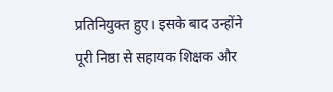प्रतिनियुक्त हुए। इसके बाद उन्होंने पूरी निष्ठा से सहायक शिक्षक और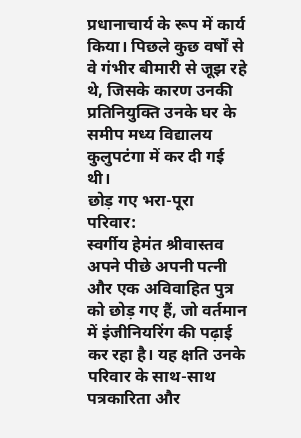प्रधानाचार्य के रूप में कार्य किया। पिछले कुछ वर्षों से वे गंभीर बीमारी से जूझ रहे थे, जिसके कारण उनकी प्रतिनियुक्ति उनके घर के समीप मध्य विद्यालय कुलुपटंगा में कर दी गई थी।
छोड़ गए भरा-पूरा परिवार:
स्वर्गीय हेमंत श्रीवास्तव अपने पीछे अपनी पत्नी और एक अविवाहित पुत्र को छोड़ गए हैं, जो वर्तमान में इंजीनियरिंग की पढ़ाई कर रहा है। यह क्षति उनके परिवार के साथ-साथ पत्रकारिता और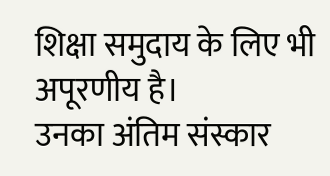शिक्षा समुदाय के लिए भी अपूरणीय है।
उनका अंतिम संस्कार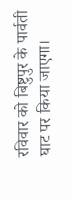रविवार को बिष्टुपुर के पार्वती घाट पर किया जाएगा।